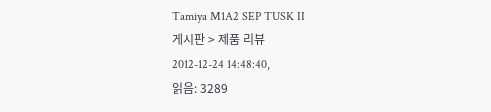Tamiya M1A2 SEP TUSK II
게시판 > 제품 리뷰
2012-12-24 14:48:40,
읽음: 3289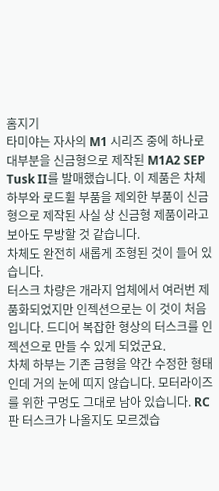홈지기
타미야는 자사의 M1 시리즈 중에 하나로 대부분을 신금형으로 제작된 M1A2 SEP Tusk II를 발매했습니다. 이 제품은 차체 하부와 로드휠 부품을 제외한 부품이 신금형으로 제작된 사실 상 신금형 제품이라고 보아도 무방할 것 같습니다.
차체도 완전히 새롭게 조형된 것이 들어 있습니다.
터스크 차량은 개라지 업체에서 여러번 제품화되었지만 인젝션으로는 이 것이 처음입니다. 드디어 복잡한 형상의 터스크를 인젝션으로 만들 수 있게 되었군요.
차체 하부는 기존 금형을 약간 수정한 형태인데 거의 눈에 띠지 않습니다. 모터라이즈를 위한 구멍도 그대로 남아 있습니다. RC판 터스크가 나올지도 모르겠습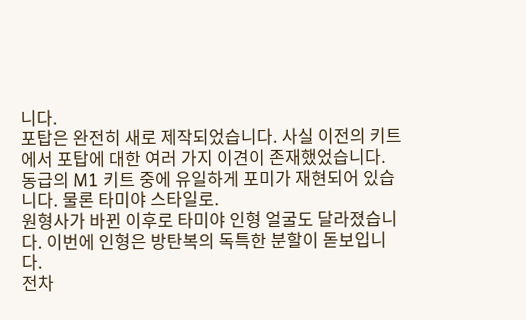니다.
포탑은 완전히 새로 제작되었습니다. 사실 이전의 키트에서 포탑에 대한 여러 가지 이견이 존재했었습니다.
동급의 M1 키트 중에 유일하게 포미가 재현되어 있습니다. 물론 타미야 스타일로.
원형사가 바뀐 이후로 타미야 인형 얼굴도 달라졌습니다. 이번에 인형은 방탄복의 독특한 분할이 돋보입니다.
전차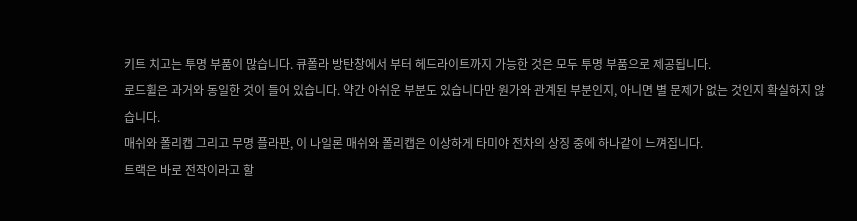키트 치고는 투명 부품이 많습니다. 큐폴라 방탄창에서 부터 헤드라이트까지 가능한 것은 모두 투명 부품으로 제공됩니다.
로드휠은 과거와 동일한 것이 들어 있습니다. 약간 아쉬운 부분도 있습니다만 원가와 관계된 부분인지, 아니면 별 문제가 없는 것인지 확실하지 않습니다.
매쉬와 폴리캡 그리고 무명 플라판, 이 나일론 매쉬와 폴리캡은 이상하게 타미야 전차의 상징 중에 하나같이 느껴집니다.
트랙은 바로 전작이라고 할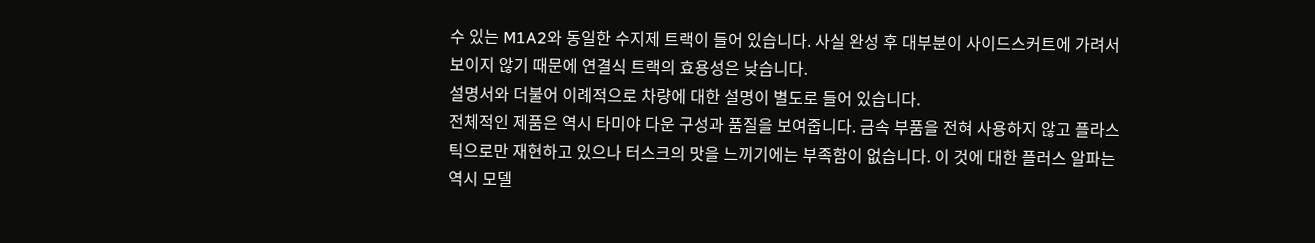수 있는 M1A2와 동일한 수지제 트랙이 들어 있습니다. 사실 완성 후 대부분이 사이드스커트에 가려서 보이지 않기 때문에 연결식 트랙의 효용성은 낮습니다.
설명서와 더불어 이례적으로 차량에 대한 설명이 별도로 들어 있습니다.
전체적인 제품은 역시 타미야 다운 구성과 품질을 보여줍니다. 금속 부품을 전혀 사용하지 않고 플라스틱으로만 재현하고 있으나 터스크의 맛을 느끼기에는 부족함이 없습니다. 이 것에 대한 플러스 알파는 역시 모델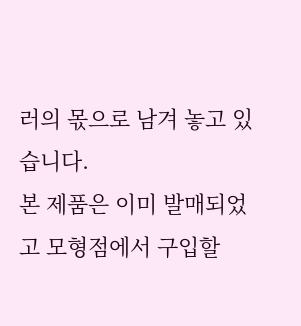러의 몫으로 남겨 놓고 있습니다.
본 제품은 이미 발매되었고 모형점에서 구입할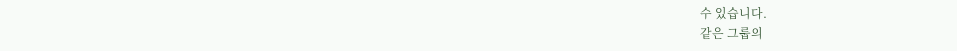수 있습니다.
같은 그룹의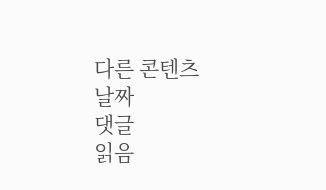다른 콘텐츠
날짜
댓글
읽음